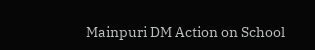Mainpuri DM Action on School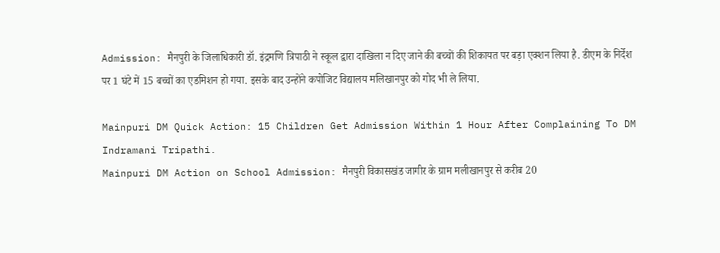Admission: मैनपुरी के जिलाधिकारी डॉ. इंद्रमणि त्रिपाठी ने स्कूल द्वारा दाखिला न दिए जाने की बच्चों की शिकायत पर बड़ा एक्शन लिया है. डीएम के निर्देश पर 1 घंटे में 15 बच्चों का एडमिशन हो गया. इसके बाद उन्होंने कपोजिट विद्यालय मलिखानपुर को गोद भी ले लिया.

Mainpuri DM Quick Action: 15 Children Get Admission Within 1 Hour After Complaining To DM Indramani Tripathi.
Mainpuri DM Action on School Admission: मैनपुरी विकासखंड जागीर के ग्राम मलीखानपुर से करीब 20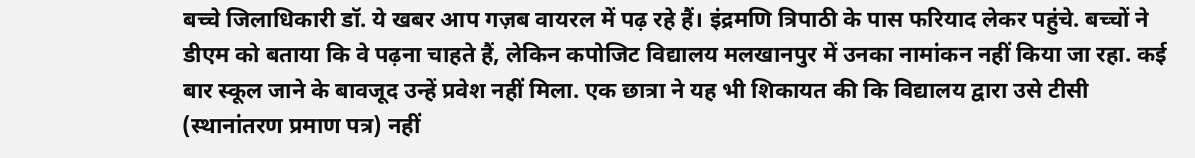बच्चे जिलाधिकारी डॉ. ये खबर आप गज़ब वायरल में पढ़ रहे हैं। इंद्रमणि त्रिपाठी के पास फरियाद लेकर पहुंचे. बच्चों ने डीएम को बताया कि वे पढ़ना चाहते हैं, लेकिन कपोजिट विद्यालय मलखानपुर में उनका नामांकन नहीं किया जा रहा. कई बार स्कूल जाने के बावजूद उन्हें प्रवेश नहीं मिला. एक छात्रा ने यह भी शिकायत की कि विद्यालय द्वारा उसे टीसी (स्थानांतरण प्रमाण पत्र) नहीं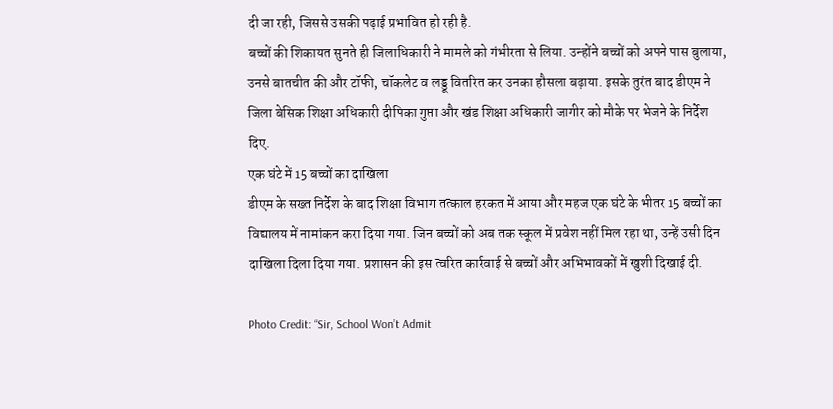दी जा रही, जिससे उसकी पढ़ाई प्रभावित हो रही है.
बच्चों की शिकायत सुनते ही जिलाधिकारी ने मामले को गंभीरता से लिया. उन्होंने बच्चों को अपने पास बुलाया, उनसे बातचीत की और टॉफी, चॉकलेट व लड्डू वितरित कर उनका हौसला बढ़ाया. इसके तुरंत बाद डीएम ने जिला बेसिक शिक्षा अधिकारी दीपिका गुप्ता और खंड शिक्षा अधिकारी जागीर को मौके पर भेजने के निर्देश दिए.
एक घंटे में 15 बच्चों का दाखिला
डीएम के सख्त निर्देश के बाद शिक्षा विभाग तत्काल हरकत में आया और महज एक घंटे के भीतर 15 बच्चों का विद्यालय में नामांकन करा दिया गया. जिन बच्चों को अब तक स्कूल में प्रवेश नहीं मिल रहा था, उन्हें उसी दिन दाखिला दिला दिया गया. प्रशासन की इस त्वरित कार्रवाई से बच्चों और अभिभावकों में खुशी दिखाई दी.

Photo Credit: “Sir, School Won’t Admit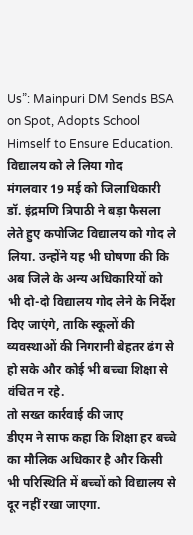Us”: Mainpuri DM Sends BSA on Spot, Adopts School Himself to Ensure Education.
विद्यालय को ले लिया गोद
मंगलवार 19 मई को जिलाधिकारी डॉ. इंद्रमणि त्रिपाठी ने बड़ा फैसला लेते हुए कपोजिट विद्यालय को गोद ले लिया. उन्होंने यह भी घोषणा की कि अब जिले के अन्य अधिकारियों को भी दो-दो विद्यालय गोद लेने के निर्देश दिए जाएंगे, ताकि स्कूलों की व्यवस्थाओं की निगरानी बेहतर ढंग से हो सके और कोई भी बच्चा शिक्षा से वंचित न रहे.
तो सख्त कार्रवाई की जाए
डीएम ने साफ कहा कि शिक्षा हर बच्चे का मौलिक अधिकार है और किसी भी परिस्थिति में बच्चों को विद्यालय से दूर नहीं रखा जाएगा.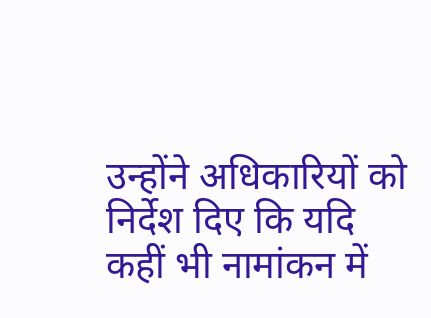उन्होंने अधिकारियों को निर्देश दिए कि यदि कहीं भी नामांकन में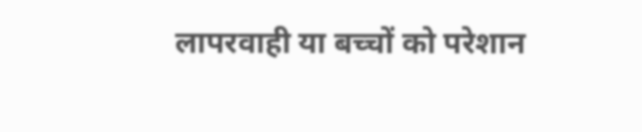लापरवाही या बच्चों को परेशान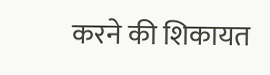करने की शिकायत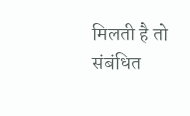मिलती है तो संबंधित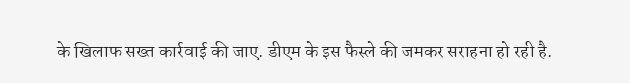के खिलाफ सख्त कार्रवाई की जाए. डीएम के इस फैस्ले की जमकर सराहना हो रही है.